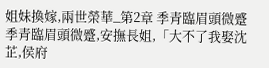姐妹換嫁,兩世榮華_第2章 季青臨眉頭微蹙
季青臨眉頭微蹙,安撫長姐,「大不了我娶沈芷,侯府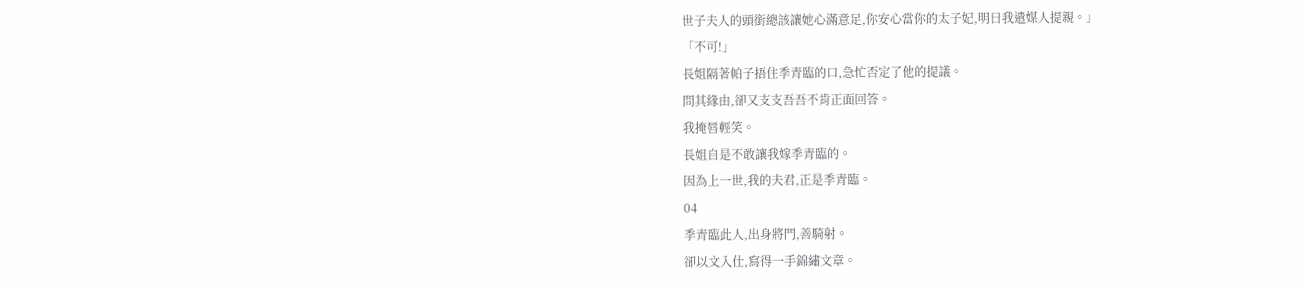世子夫人的頭銜總該讓她心滿意足,你安心當你的太子妃,明日我遣媒人提親。」
「不可!」
長姐隔著帕子捂住季青臨的口,急忙否定了他的提議。
問其緣由,卻又支支吾吾不肯正面回答。
我掩唇輕笑。
長姐自是不敢讓我嫁季青臨的。
因為上一世,我的夫君,正是季青臨。
04
季青臨此人,出身將門,善騎射。
卻以文入仕,寫得一手錦繡文章。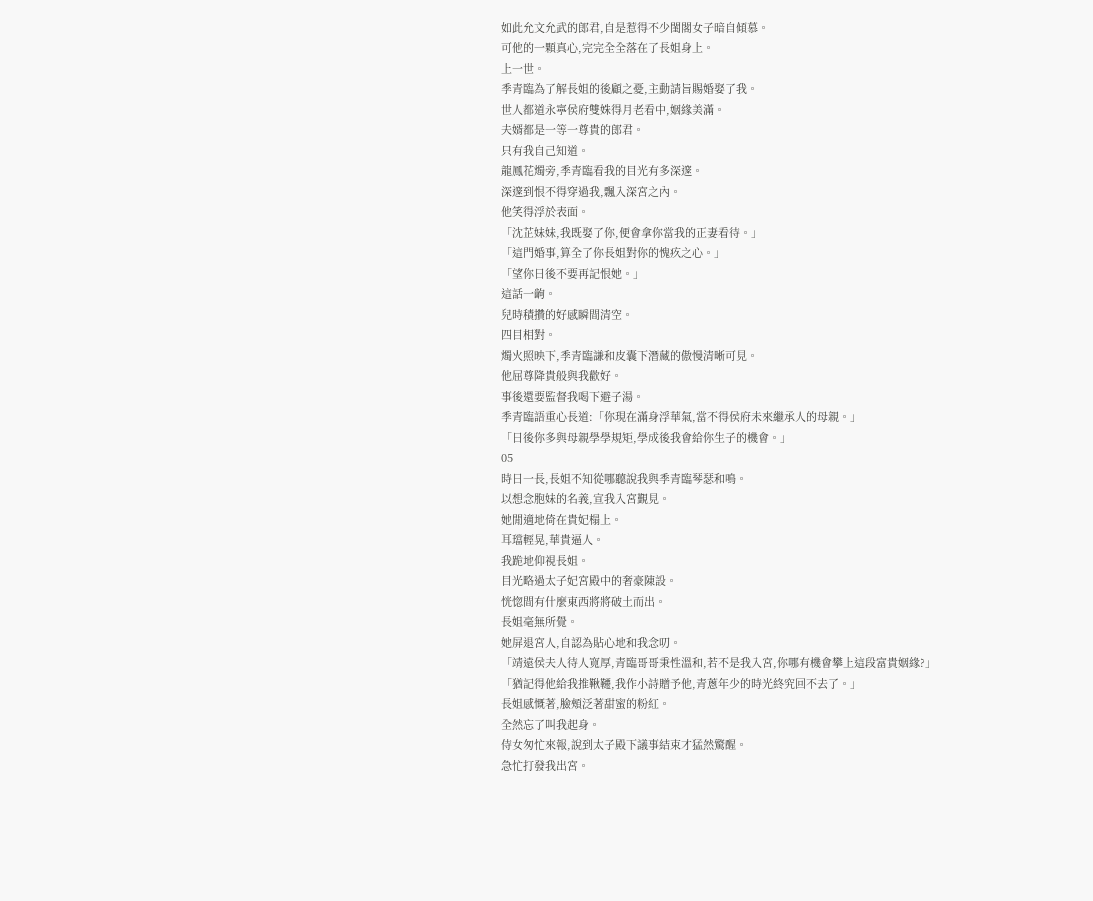如此允文允武的郎君,自是惹得不少閨閣女子暗自傾慕。
可他的一顆真心,完完全全落在了長姐身上。
上一世。
季青臨為了解長姐的後顧之憂,主動請旨賜婚娶了我。
世人都道永寧侯府雙姝得月老看中,姻緣美滿。
夫婿都是一等一尊貴的郎君。
只有我自己知道。
龍鳳花燭旁,季青臨看我的目光有多深邃。
深邃到恨不得穿過我,飄入深宮之內。
他笑得浮於表面。
「沈芷妹妹,我既娶了你,便會拿你當我的正妻看待。」
「這門婚事,算全了你長姐對你的愧疚之心。」
「望你日後不要再記恨她。」
這話一齣。
兒時積攢的好感瞬間清空。
四目相對。
燭火照映下,季青臨謙和皮囊下潛藏的傲慢清晰可見。
他屈尊降貴般與我歡好。
事後還要監督我喝下避子湯。
季青臨語重心長道:「你現在滿身浮華氣,當不得侯府未來繼承人的母親。」
「日後你多與母親學學規矩,學成後我會給你生子的機會。」
05
時日一長,長姐不知從哪聽說我與季青臨琴瑟和鳴。
以想念胞妹的名義,宣我入宮覲見。
她閒適地倚在貴妃榻上。
耳璫輕晃,華貴逼人。
我跪地仰視長姐。
目光略過太子妃宮殿中的奢豪陳設。
恍惚間有什麼東西將將破土而出。
長姐毫無所覺。
她屏退宮人,自認為貼心地和我念叨。
「靖遠侯夫人待人寬厚,青臨哥哥秉性溫和,若不是我入宮,你哪有機會攀上這段富貴姻緣?」
「猶記得他給我推鞦韆,我作小詩贈予他,青蔥年少的時光終究回不去了。」
長姐感慨著,臉頰泛著甜蜜的粉紅。
全然忘了叫我起身。
侍女匆忙來報,說到太子殿下議事結束才猛然驚醒。
急忙打發我出宮。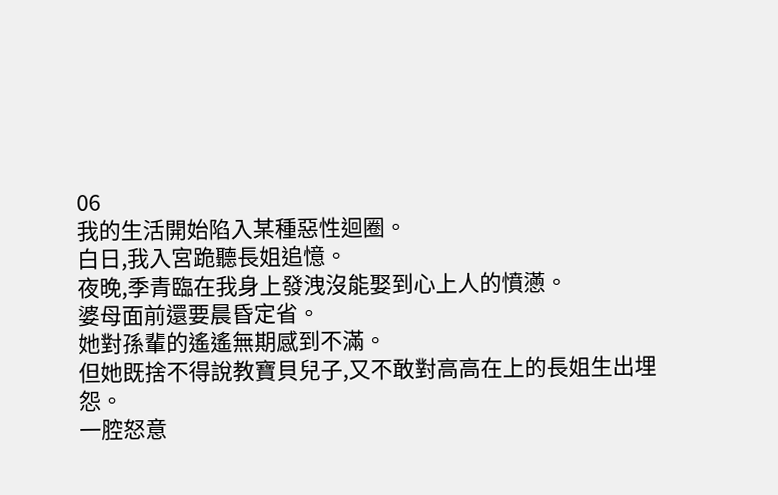06
我的生活開始陷入某種惡性迴圈。
白日,我入宮跪聽長姐追憶。
夜晚,季青臨在我身上發洩沒能娶到心上人的憤懣。
婆母面前還要晨昏定省。
她對孫輩的遙遙無期感到不滿。
但她既捨不得說教寶貝兒子,又不敢對高高在上的長姐生出埋怨。
一腔怒意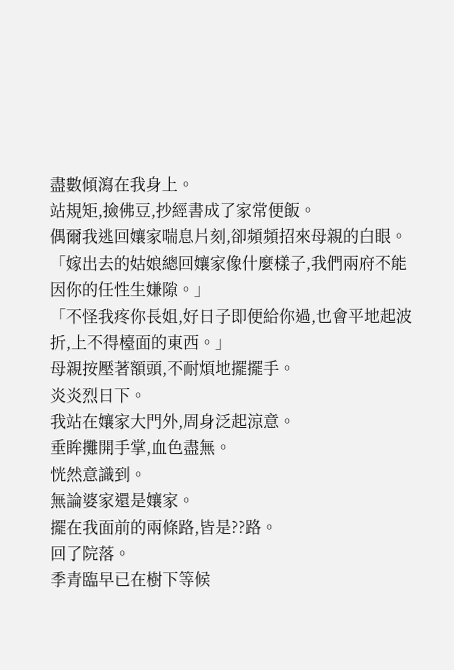盡數傾瀉在我身上。
站規矩,撿佛豆,抄經書成了家常便飯。
偶爾我逃回孃家喘息片刻,卻頻頻招來母親的白眼。
「嫁出去的姑娘總回孃家像什麼樣子,我們兩府不能因你的任性生嫌隙。」
「不怪我疼你長姐,好日子即便給你過,也會平地起波折,上不得檯面的東西。」
母親按壓著額頭,不耐煩地擺擺手。
炎炎烈日下。
我站在孃家大門外,周身泛起涼意。
垂眸攤開手掌,血色盡無。
恍然意識到。
無論婆家還是孃家。
擺在我面前的兩條路,皆是??路。
回了院落。
季青臨早已在樹下等候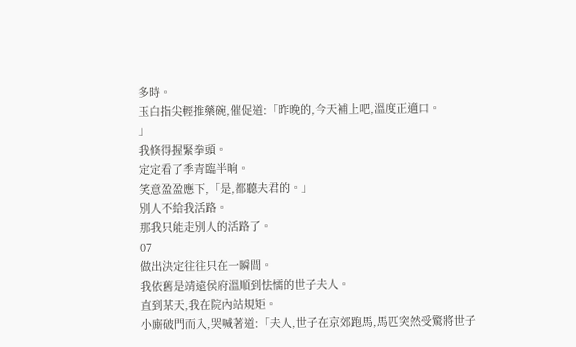多時。
玉白指尖輕推藥碗,催促道:「昨晚的,今天補上吧,溫度正適口。
」
我倏得握緊拳頭。
定定看了季青臨半晌。
笑意盈盈應下,「是,都聽夫君的。」
別人不給我活路。
那我只能走別人的活路了。
07
做出決定往往只在一瞬間。
我依舊是靖遠侯府溫順到怯懦的世子夫人。
直到某天,我在院內站規矩。
小廝破門而入,哭喊著道:「夫人,世子在京郊跑馬,馬匹突然受驚將世子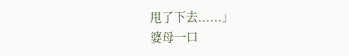甩了下去......」
婆母一口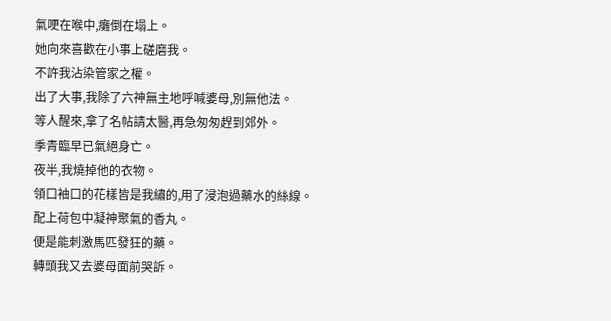氣哽在喉中,癱倒在塌上。
她向來喜歡在小事上磋磨我。
不許我沾染管家之權。
出了大事,我除了六神無主地呼喊婆母,別無他法。
等人醒來,拿了名帖請太醫,再急匆匆趕到郊外。
季青臨早已氣絕身亡。
夜半,我燒掉他的衣物。
領口袖口的花樣皆是我繡的,用了浸泡過藥水的絲線。
配上荷包中凝神聚氣的香丸。
便是能刺激馬匹發狂的藥。
轉頭我又去婆母面前哭訴。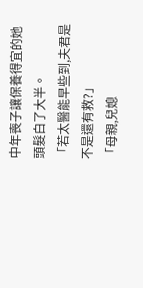中年喪子讓保養得宜的她頭髮白了大半。
「若太醫能早些到,夫君是不是還有救?」
「母親,兒媳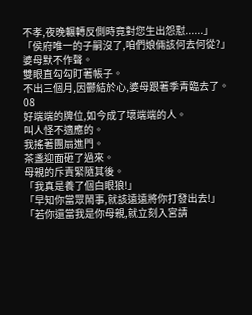不孝,夜晚輾轉反側時竟對您生出怨懟......」
「侯府唯一的子嗣沒了,咱們娘倆該何去何從?」
婆母默不作聲。
雙眼直勾勾盯著帳子。
不出三個月,因鬱結於心,婆母跟著季青臨去了。
08
好端端的牌位,如今成了壞端端的人。
叫人怪不適應的。
我搖著團扇進門。
茶盞迎面砸了過來。
母親的斥責緊隨其後。
「我真是養了個白眼狼!」
「早知你當眾鬧事,就該遠遠將你打發出去!」
「若你還當我是你母親,就立刻入宮請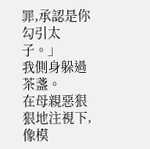罪,承認是你勾引太子。」
我側身躲過茶盞。
在母親惡狠狠地注視下,像模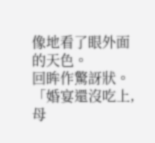像地看了眼外面的天色。
回眸作驚訝狀。
「婚宴還沒吃上,母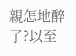親怎地醉了?以至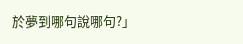於夢到哪句說哪句?」